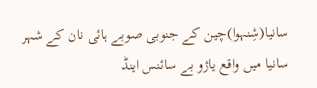سانیا(شِنہوا)چین کے جنوبی صوبے ہائی نان کے شہر سانیا میں واقع یاژو بے سائنس اینڈ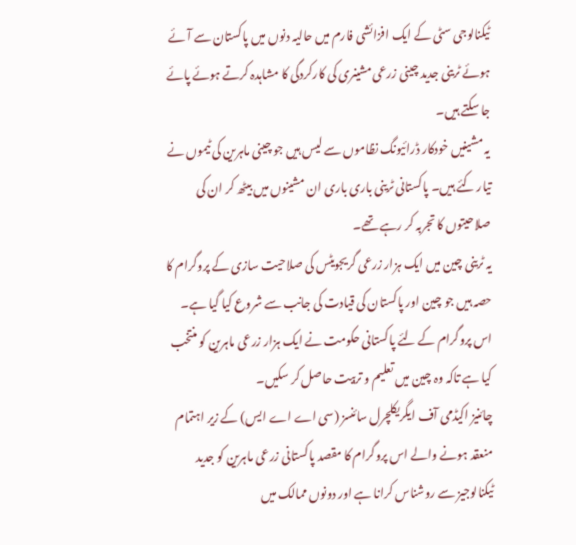ٹیکنالوجی سٹی کے ایک افزائشی فارم میں حالیہ دنوں میں پاکستان سے آئے ہوئے ٹرینی جدید چینی زرعی مشینری کی کارکردگی کا مشاہدہ کرتے ہوئے پائے جا سکتے ہیں۔
یہ مشینیں خودکار ڈرائیونگ نظاموں سے لیس ہیں جو چینی ماہرین کی ٹیموں نے تیار کئے ہیں۔ پاکستانی ٹرینی باری باری ان مشینوں میں بیٹھ کر ان کی صلاحیتوں کا تجربہ کر رہے تھے۔
یہ ٹرینی چین میں ایک ہزار زرعی گریجویٹس کی صلاحیت سازی کے پروگرام کا حصہ ہیں جو چین اور پاکستان کی قیادت کی جانب سے شروع کیا گیا ہے۔ اس پروگرام کے لئے پاکستانی حکومت نے ایک ہزار زرعی ماہرین کو منتخب کیا ہے تاکہ وہ چین میں تعلیم و تربیت حاصل کر سکیں۔
چائنیز اکیڈمی آف ایگریکلچرل سائنسز (سی اے اے ایس) کے زیر اہتمام منعقد ہونے والے اس پروگرام کا مقصد پاکستانی زرعی ماہرین کو جدید ٹیکنالوجیز سے روشناس کرانا ہے اور دونوں ممالک میں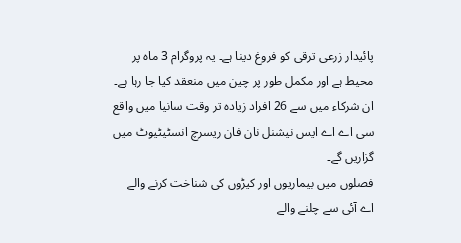پائیدار زرعی ترقی کو فروغ دینا ہے۔ یہ پروگرام 3 ماہ پر محیط ہے اور مکمل طور پر چین میں منعقد کیا جا رہا ہے۔ ان شرکاء میں سے 26 افراد زیادہ تر وقت سانیا میں واقع سی اے اے ایس نیشنل نان فان ریسرچ انسٹیٹیوٹ میں گزاریں گے۔
فصلوں میں بیماریوں اور کیڑوں کی شناخت کرنے والے اے آئی سے چلنے والے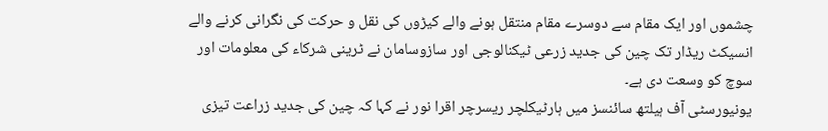چشموں اور ایک مقام سے دوسرے مقام منتقل ہونے والے کیڑوں کی نقل و حرکت کی نگرانی کرنے والے انسیکٹ ریڈار تک چین کی جدید زرعی ٹیکنالوجی اور سازوسامان نے ٹرینی شرکاء کی معلومات اور سوچ کو وسعت دی ہے۔
یونیورسٹی آف ہیلتھ سائنسز میں ہارٹیکلچر ریسرچر اقرا نور نے کہا کہ چین کی جدید زراعت تیزی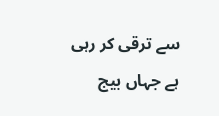سے ترقی کر رہی ہے جہاں بیج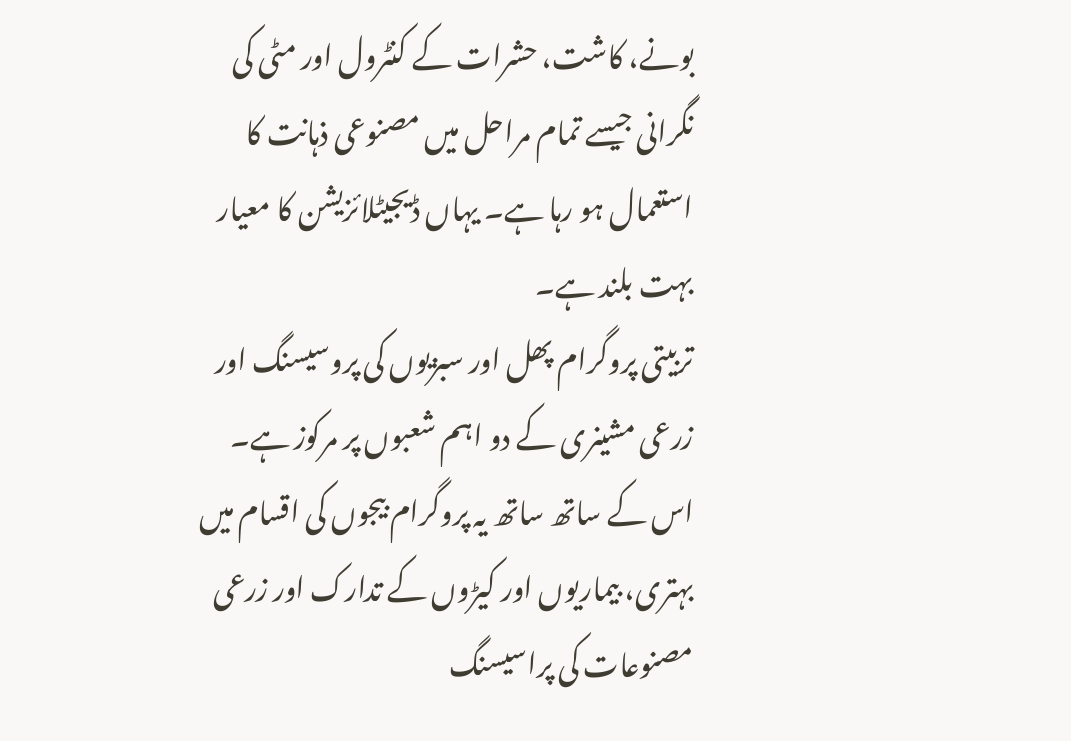بونے، کاشت، حشرات کے کنٹرول اور مٹی کی نگرانی جیسے تمام مراحل میں مصنوعی ذہانت کا استعمال ہو رہا ہے۔ یہاں ڈیجیٹلائزیشن کا معیار بہت بلند ہے۔
تربیتی پروگرام پھل اور سبزیوں کی پروسیسنگ اور زرعی مشینری کے دو اہم شعبوں پر مرکوز ہے۔ اس کے ساتھ ساتھ یہ پروگرام بیجوں کی اقسام میں بہتری، بیماریوں اور کیڑوں کے تدارک اور زرعی مصنوعات کی پراسیسنگ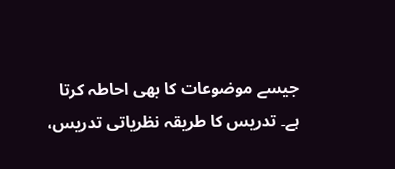جیسے موضوعات کا بھی احاطہ کرتا ہے۔ تدریس کا طریقہ نظریاتی تدریس،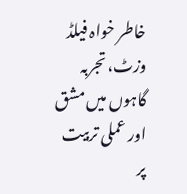خاطر خواہ فیلڈ وزٹ، تجربہ گاہوں میں مشق اور عملی تربیت پر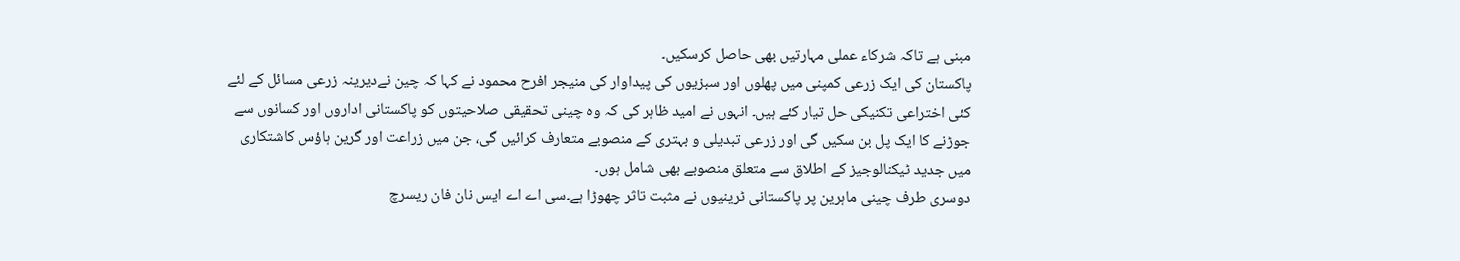مبنی ہے تاکہ شرکاء عملی مہارتیں بھی حاصل کرسکیں۔
پاکستان کی ایک زرعی کمپنی میں پھلوں اور سبزیوں کی پیداوار کی منیجر افرح محمود نے کہا کہ چین نےدیرینہ زرعی مسائل کے لئے کئی اختراعی تکنیکی حل تیار کئے ہیں۔ انہوں نے امید ظاہر کی کہ وہ چینی تحقیقی صلاحیتوں کو پاکستانی اداروں اور کسانوں سے جوڑنے کا ایک پل بن سکیں گی اور زرعی تبدیلی و بہتری کے منصوبے متعارف کرائیں گی، جن میں زراعت اور گرین ہاؤس کاشتکاری میں جدید ٹیکنالوجیز کے اطلاق سے متعلق منصوبے بھی شامل ہوں۔
دوسری طرف چینی ماہرین پر پاکستانی ٹرینیوں نے مثبت تاثر چھوڑا ہے۔سی اے اے ایس نان فان ریسرچ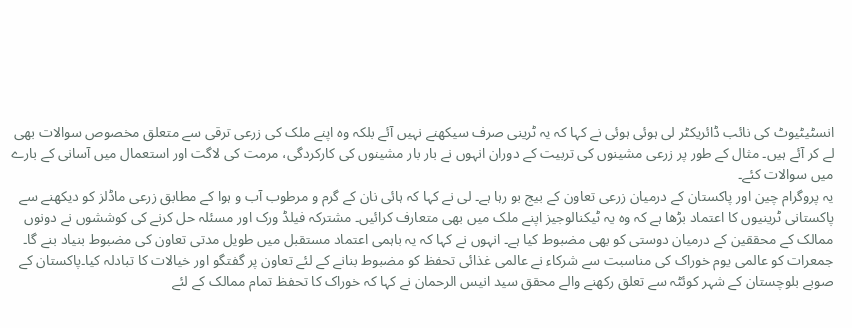انسٹیٹیوٹ کی نائب ڈائریکٹر لی ہوئی ہوئی نے کہا کہ یہ ٹرینی صرف سیکھنے نہیں آئے بلکہ وہ اپنے ملک کی زرعی ترقی سے متعلق مخصوص سوالات بھی لے کر آئے ہیں۔ مثال کے طور پر زرعی مشینوں کی تربیت کے دوران انہوں نے بار بار مشینوں کی کارکردگی، مرمت کی لاگت اور استعمال میں آسانی کے بارے میں سوالات کئے۔
یہ پروگرام چین اور پاکستان کے درمیان زرعی تعاون کے بیج بو رہا ہے۔ لی نے کہا کہ ہائی نان کے گرم و مرطوب آب و ہوا کے مطابق زرعی ماڈلز کو دیکھنے سے پاکستانی ٹرینیوں کا اعتماد بڑھا ہے کہ وہ یہ ٹیکنالوجیز اپنے ملک میں بھی متعارف کرائیں۔ مشترکہ فیلڈ ورک اور مسئلہ حل کرنے کی کوششوں نے دونوں ممالک کے محققین کے درمیان دوستی کو بھی مضبوط کیا ہے۔ انہوں نے کہا کہ یہ باہمی اعتماد مستقبل میں طویل مدتی تعاون کی مضبوط بنیاد بنے گا۔
جمعرات کو عالمی یوم خوراک کی مناسبت سے شرکاء نے عالمی غذائی تحفظ کو مضبوط بنانے کے لئے تعاون پر گفتگو اور خیالات کا تبادلہ کیا۔پاکستان کے صوبے بلوچستان کے شہر کوئٹہ سے تعلق رکھنے والے محقق سید انیس الرحمان نے کہا کہ خوراک کا تحفظ تمام ممالک کے لئے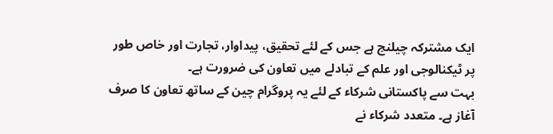ایک مشترکہ چیلنج ہے جس کے لئے تحقیق، پیداوار، تجارت اور خاص طور پر ٹیکنالوجی اور علم کے تبادلے میں تعاون کی ضرورت ہے۔
بہت سے پاکستانی شرکاء کے لئے یہ پروگرام چین کے ساتھ تعاون کا صرف آغاز ہے۔ متعدد شرکاء نے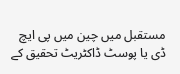مستقبل میں چین میں پی ایچ ڈی یا پوسٹ ڈاکٹریٹ تحقیق کے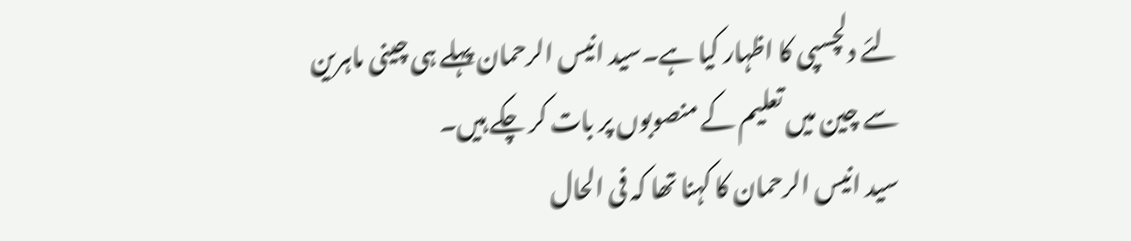لئے دلچسپی کا اظہار کیا ہے۔سید انیس الرحمان پہلے ہی چینی ماہرین سے چین میں تعلیم کے منصوبوں پر بات کر چکے ہیں۔
سید انیس الرحمان کا کہنا تھا کہ فی الحال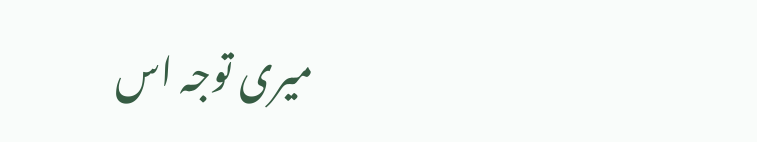میری توجہ اس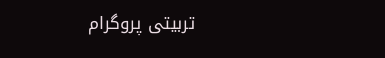تربیتی پروگرام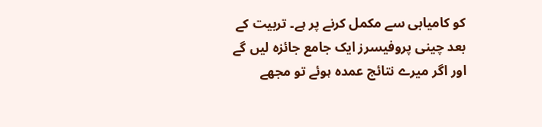کو کامیابی سے مکمل کرنے پر ہے۔ تربیت کے بعد چینی پروفیسرز ایک جامع جائزہ لیں گے اور اگر میرے نتائج عمدہ ہوئے تو مجھے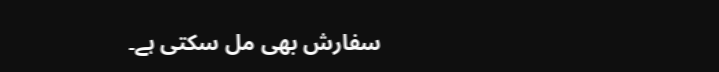سفارش بھی مل سکتی ہے۔